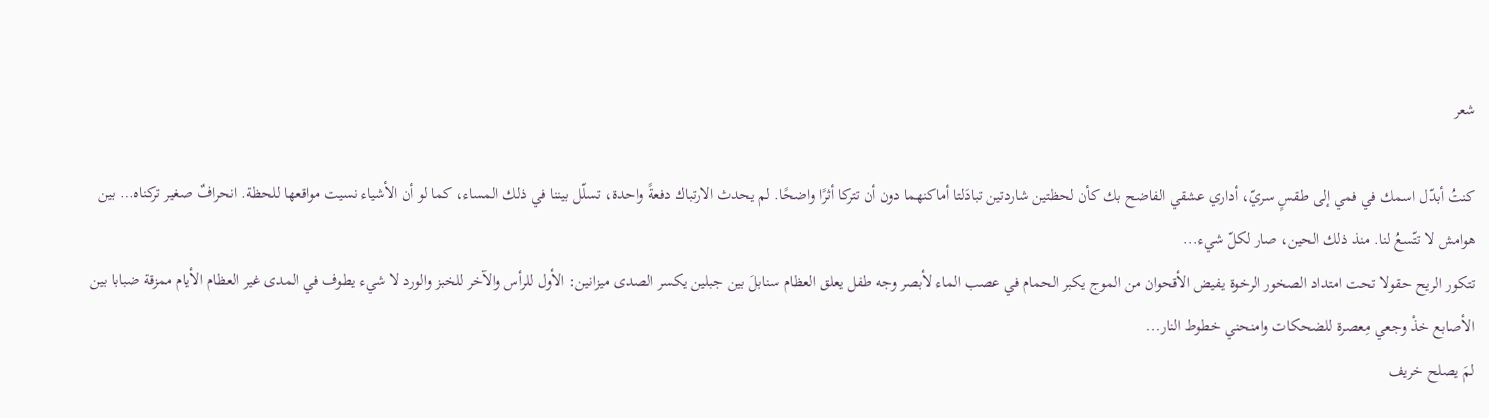شعر

كنتُ أبدّل اسمك في فمي إلى طقسٍ سريّ، أداري عشقي الفاضح بك كأن لحظتين شاردتين تبادَلتا أماكنهما دون أن تتركا أثرًا واضحًا. لم يحدث الارتباك دفعةً واحدة، تسلّل بيننا في ذلك المساء، كما لو أن الأشياء نسيت مواقعها للحظة. انحرافٌ صغير تركناه… بين هوامش لا تتّسعُ لنا. منذ ذلك الحين، صار لكلّ شيء...
تتكور الريح حقولا تحت امتداد الصخور الرخوة يفيض الأقحوان من الموج يكبر الحمام في عصب الماء لأبصر وجه طفل يعلق العظام سنابلَ بين جبلين يكسر الصدى ميزانين: الأول للرأس والآخر للخبز والورد لا شيء يطوف في المدى غير العظام الأيام ممزقة ضبابا بين الأصابع خذْ وجعي مِعصرة للضحكات وامنحني خطوط النار...
لمَ يصلح خريف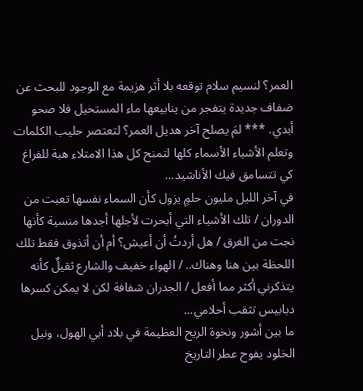العمر؟ لنسيم سلام توقعه بلا أثر هزيمة مع الوجود للبحث عن ضفاف جديدة يتفجر من ينابيعها ماء المستحيل فلا صحو أبدي. *** لمَ يصلح آخر هديل العمر؟ لتعتصر حليب الكلمات وتعلم الأشياء الأسماء كلها لتمنح كل هذا الامتلاء هبة للفراغ كي تتسامق فيك الأناشيد...
في آخر الليل مليون حلمٍ يزول كأن السماء نفسها تعبت من الدوران / تلك الأشياء التي أبحرت لأجلها أجدها منسية كأنها نجت من الغرق / هل أردتُ أن أعيش؟ أم أن أتذوق فقط تلك اللحظة بين هنا وهناك.. / الهواء خفيف والشارع ثقيلٌ كأنه يتذكرني أكثر مما أفعل / الجدران شفافة لكن لا يمكن كسرها دبابيس تثقب أحلامي...
ما بين أشور ونخوة الريح العظيمة في بلاد أبي الهول، ونيل الخلود يفوح عطر التاريخ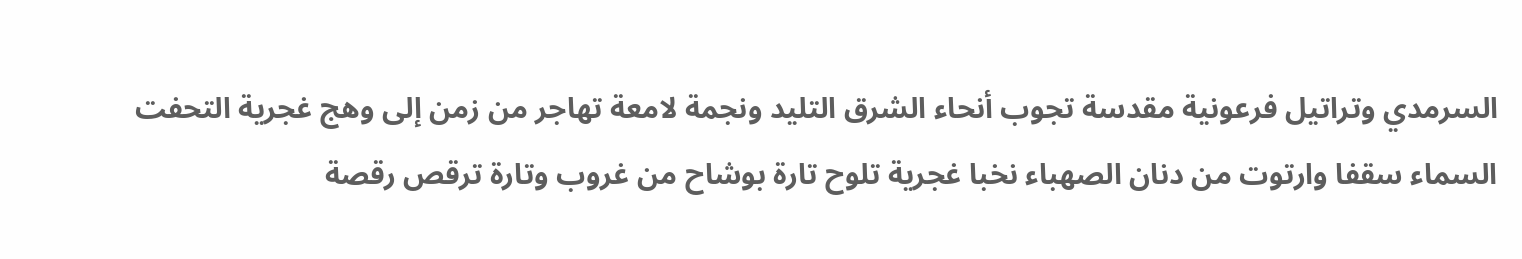السرمدي وتراتيل فرعونية مقدسة تجوب أنحاء الشرق التليد ونجمة لامعة تهاجر من زمن إلى وهج غجرية التحفت السماء سقفا وارتوت من دنان الصهباء نخبا غجرية تلوح تارة بوشاح من غروب وتارة ترقص رقصة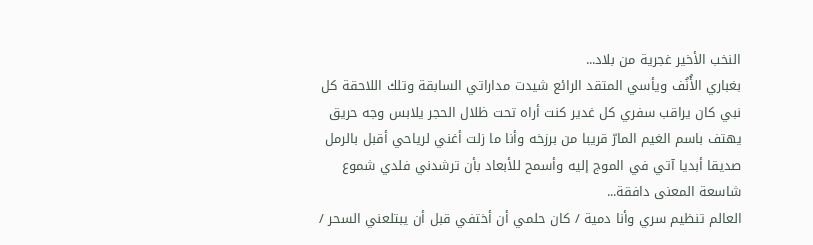النخب الأخير غجرية من بلاد...
بغباري الأُنُف ويأسي المتقد الرائع شيدت مداراتي السابقة وتلك اللاحقة كل نبي كان يراقب سفري كل غدير كنت أراه تحت ظلال الحجر يلابس وجه حريق يهتف باسم الغيم المارّ قريبا من برزخه وأنا ما زلت أغني لرياحي أقبل بالرمل صديقا أبديا آتي في الموج إليه وأسمح للأبعاد بأن ترشدني فلدي شموع شاسعة المعنى دافقة...
العالم تنظيم سري وأنا دمية / كان حلمي أن أختفي قبل أن يبتلعني السحر /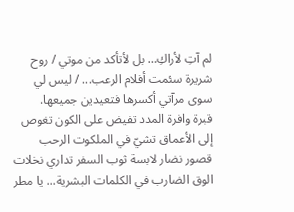لم آتِ لأراكِ… بل لأتأكد من موتي / روح شريرة سئمت أفلام الرعب... / ليس لي سوى مرآتي أكسرها فتعيدين جميعها.
قبرة وافرة المدد تفيض على الكون تغوص إلى الأعماق تشيّ في الملكوت الرحب قصور نضار لابسة ثوب السفر تداري نخلات الوق الضارب في الكلمات البشرية... يا مطر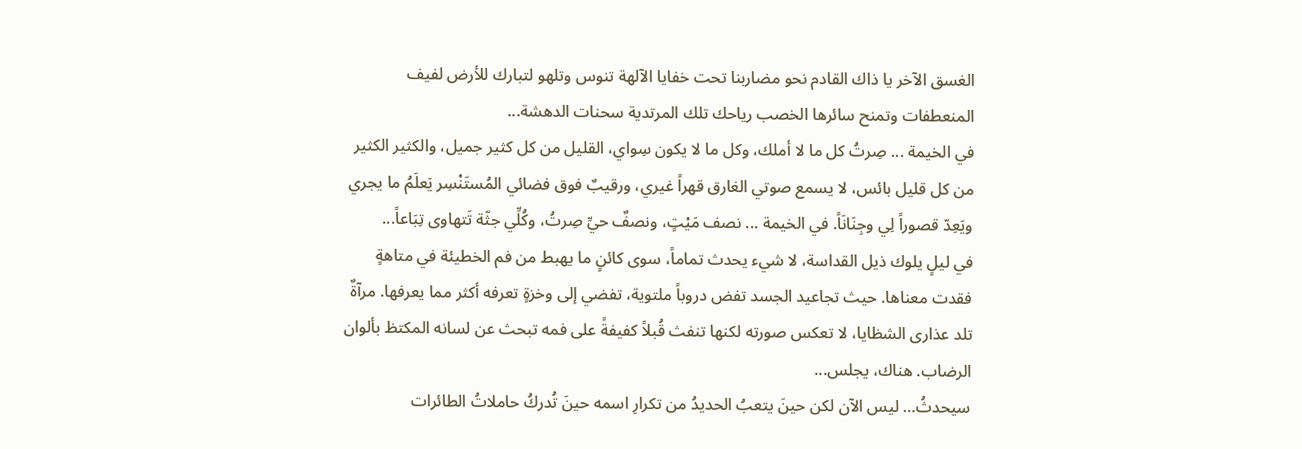الغسق الآخر يا ذاك القادم نحو مضاربنا تحت خفايا الآلهة تنوس وتلهو لتبارك للأرض لفيف المنعطفات وتمنح سائرها الخصب رياحك تلك المرتدية سحنات الدهشة...
في الخيمة ... صِرتُ كل ما لا أملك، وكل ما لا يكون سِواي، القليل من كل كثير جميل، والكثير الكثير من كل قليل بائس، لا يسمع صوتي الغارق قهراً غيري، ورقيبٌ فوق فضائي المُستَنْسِر يَعلَمُ ما يجري ويَعِدّ قصوراً لِي وجِنَانَاً. في الخيمة ... نصف مَيْتٍ، ونصفٌ حيِّ صِرتُ، وكُلِّي جثّة تَتهاوى تِبَاعاً...
في ليلٍ يلوك ذيل القداسة، لا شيء يحدث تماماً، سوى كائنٍ ما يهبط من فم الخطيئة في متاهةٍ فقدت معناها. حيث تجاعيد الجسد تفض دروباً ملتوية، تفضي إلى وخزةٍ تعرفه أكثر مما يعرفها. مرآةٌ تلد عذارى الشظايا، لا تعكس صورته لكنها تنفث قُبلاً كفيفةً على فمه تبحث عن لسانه المكتظ بألوان الرضاب. هناك، يجلس...
سيحدثُ… ليس الآن لكن حينَ يتعبُ الحديدُ من تكرارِ اسمه حينَ تُدركُ حاملاتُ الطائرات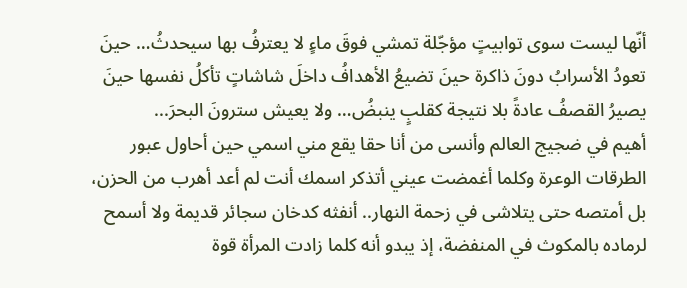أنّها ليست سوى توابيتٍ مؤجّلة تمشي فوقَ ماءٍ لا يعترفُ بها سيحدثُ… حينَ تعودُ الأسرابُ دونَ ذاكرة حينَ تضيعُ الأهدافُ داخلَ شاشاتٍ تأكلُ نفسها حينَ يصيرُ القصفُ عادةً بلا نتيجة كقلبٍ ينبضُ… ولا يعيش سترونَ البحرَ...
أهيم في ضجيج العالم وأنسى من أنا حقا يقع مني اسمي حين أحاول عبور الطرقات الوعرة وكلما أغمضت عيني أتذكر اسمك أنت لم أعد أهرب من الحزن، بل أمتصه حتى يتلاشى في زحمة النهار.. أنفثه كدخان سجائر قديمة ولا أسمح لرماده بالمكوث في المنفضة، إذ يبدو أنه كلما زادت المرأة قوة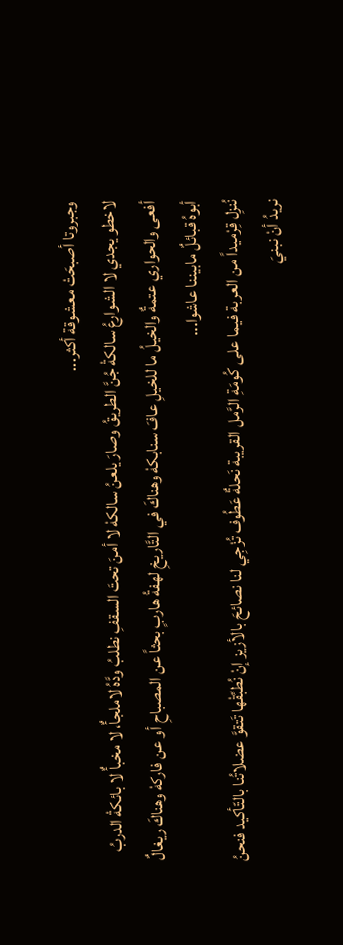وجبروتا أصبحَتْ معشوقة أكثر...
لاخطو يجدي لا الشوارعُ سالكةْ جُنَّ الطريقُ وصارَ يلعنُ سالكهْ لا أمنَ تحتَ السقفِ نطلبُ ودَّهُ لاملجأٌ، لا مخبأٌ لا بائكةْ الدربُ أفعى والحواري عتمةٌ والخيلُ ما للخيلِ عافَ سنابكهْ وهناكَ في التَّاريخِ لهفةُ هاربٍ بحثاً عن المصباحِ أو عن فاركهْ وهناكَ ريغالٌ أبوهُ قبائلٌ مابيننا عاشوا...
نُنزِل قِرْميداً من العربة فيما على كُومَةِ الرَّمل القريبة نَحلةٌ عَطُوف تُزْجِي لنا نصائحَ بالأزيز إنْ نُطبِّقْها تَتقوَّ عضلاتُنا بالتّأكيد فنحنُ نريدُ أنْ نبنيَ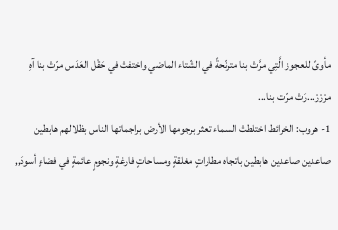مأوىً للعجوز الَّتِي مرَّتْ بنا مترنّحةً في الشّتاء الماضي واختفتْ في حَقْل العَدَس مرّتْ بنا آهِ مرْرْرْ...رَتْ مرّت بنا...
1- هروب: الخرائط اختلطتْ السماء تعثر برجومها الأرض براجماتها الناس بظلالهم هابطين صاعدين صاعدين هابطين باتجاه مطاراتٍ مغلقةٍ ومساحاتٍ فارغةٍ ونجومٍ عائمةٍ في فضاءٍ أسودَ,,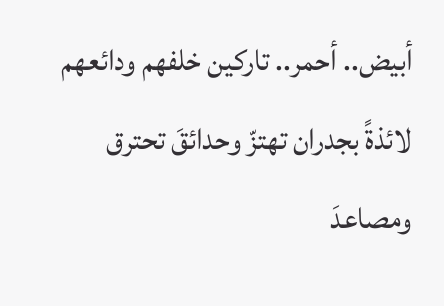أبيض.. أحمر.. تاركين خلفهم ودائعهم لائذةً بجدران تهتزّ وحدائقَ تحترق ومصاعدَ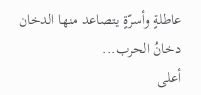عاطلةٍ وأسرّةٍ يتصاعد منها الدخان دخانُ الحرب...
أعلى